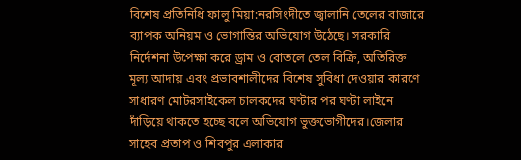বিশেষ প্রতিনিধি ফালু মিয়া:নরসিংদীতে জ্বালানি তেলের বাজারে ব্যাপক অনিয়ম ও ভোগান্তির অভিযোগ উঠেছে। সরকারি নির্দেশনা উপেক্ষা করে ড্রাম ও বোতলে তেল বিক্রি, অতিরিক্ত মূল্য আদায় এবং প্রভাবশালীদের বিশেষ সুবিধা দেওয়ার কারণে সাধারণ মোটরসাইকেল চালকদের ঘণ্টার পর ঘণ্টা লাইনে দাঁড়িয়ে থাকতে হচ্ছে বলে অভিযোগ ভুক্তভোগীদের।জেলার সাহেব প্রতাপ ও শিবপুর এলাকার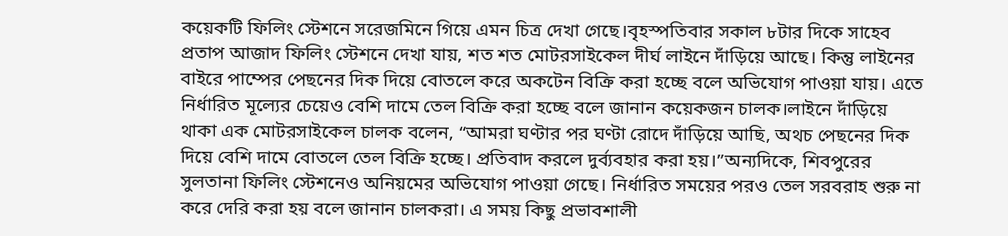কয়েকটি ফিলিং স্টেশনে সরেজমিনে গিয়ে এমন চিত্র দেখা গেছে।বৃহস্পতিবার সকাল ৮টার দিকে সাহেব প্রতাপ আজাদ ফিলিং স্টেশনে দেখা যায়, শত শত মোটরসাইকেল দীর্ঘ লাইনে দাঁড়িয়ে আছে। কিন্তু লাইনের বাইরে পাম্পের পেছনের দিক দিয়ে বোতলে করে অকটেন বিক্রি করা হচ্ছে বলে অভিযোগ পাওয়া যায়। এতে নির্ধারিত মূল্যের চেয়েও বেশি দামে তেল বিক্রি করা হচ্ছে বলে জানান কয়েকজন চালক।লাইনে দাঁড়িয়ে থাকা এক মোটরসাইকেল চালক বলেন, “আমরা ঘণ্টার পর ঘণ্টা রোদে দাঁড়িয়ে আছি, অথচ পেছনের দিক দিয়ে বেশি দামে বোতলে তেল বিক্রি হচ্ছে। প্রতিবাদ করলে দুর্ব্যবহার করা হয়।”অন্যদিকে, শিবপুরের সুলতানা ফিলিং স্টেশনেও অনিয়মের অভিযোগ পাওয়া গেছে। নির্ধারিত সময়ের পরও তেল সরবরাহ শুরু না করে দেরি করা হয় বলে জানান চালকরা। এ সময় কিছু প্রভাবশালী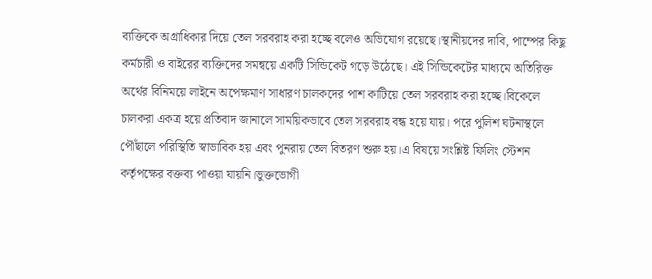ব্যক্তিকে অগ্রাধিকার দিয়ে তেল সরবরাহ করা হচ্ছে বলেও অভিযোগ রয়েছে।স্থানীয়দের দাবি, পাম্পের কিছু কর্মচারী ও বাইরের ব্যক্তিদের সমন্বয়ে একটি সিন্ডিকেট গড়ে উঠেছে। এই সিন্ডিকেটের মাধ্যমে অতিরিক্ত অর্থের বিনিময়ে লাইনে অপেক্ষমাণ সাধারণ চালকদের পাশ কাটিয়ে তেল সরবরাহ করা হচ্ছে।বিকেলে চালকরা একত্র হয়ে প্রতিবাদ জানালে সাময়িকভাবে তেল সরবরাহ বন্ধ হয়ে যায়। পরে পুলিশ ঘটনাস্থলে পৌঁছালে পরিস্থিতি স্বাভাবিক হয় এবং পুনরায় তেল বিতরণ শুরু হয়।এ বিষয়ে সংশ্লিষ্ট ফিলিং স্টেশন কর্তৃপক্ষের বক্তব্য পাওয়া যায়নি।ভুক্তভোগী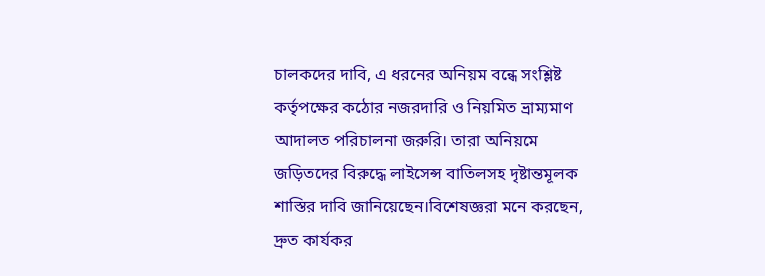চালকদের দাবি, এ ধরনের অনিয়ম বন্ধে সংশ্লিষ্ট কর্তৃপক্ষের কঠোর নজরদারি ও নিয়মিত ভ্রাম্যমাণ আদালত পরিচালনা জরুরি। তারা অনিয়মে জড়িতদের বিরুদ্ধে লাইসেন্স বাতিলসহ দৃষ্টান্তমূলক শাস্তির দাবি জানিয়েছেন।বিশেষজ্ঞরা মনে করছেন, দ্রুত কার্যকর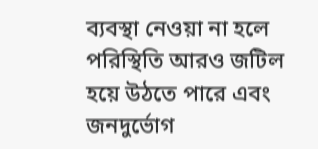ব্যবস্থা নেওয়া না হলে পরিস্থিতি আরও জটিল হয়ে উঠতে পারে এবং জনদুর্ভোগ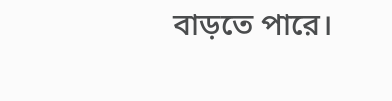বাড়তে পারে।